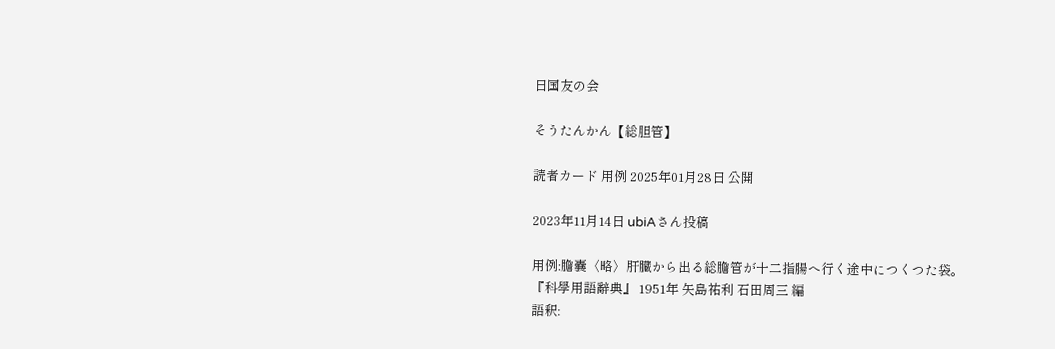日国友の会

そうたんかん【総胆管】

読者カード 用例 2025年01月28日 公開

2023年11月14日 ubiAさん投稿

用例:膽嚢〈略〉肝臓から出る総膽管が十二指腸へ行く途中につくつた袋。
『科學用語辭典』 1951年 矢島祐利 石田周三 編
語釈: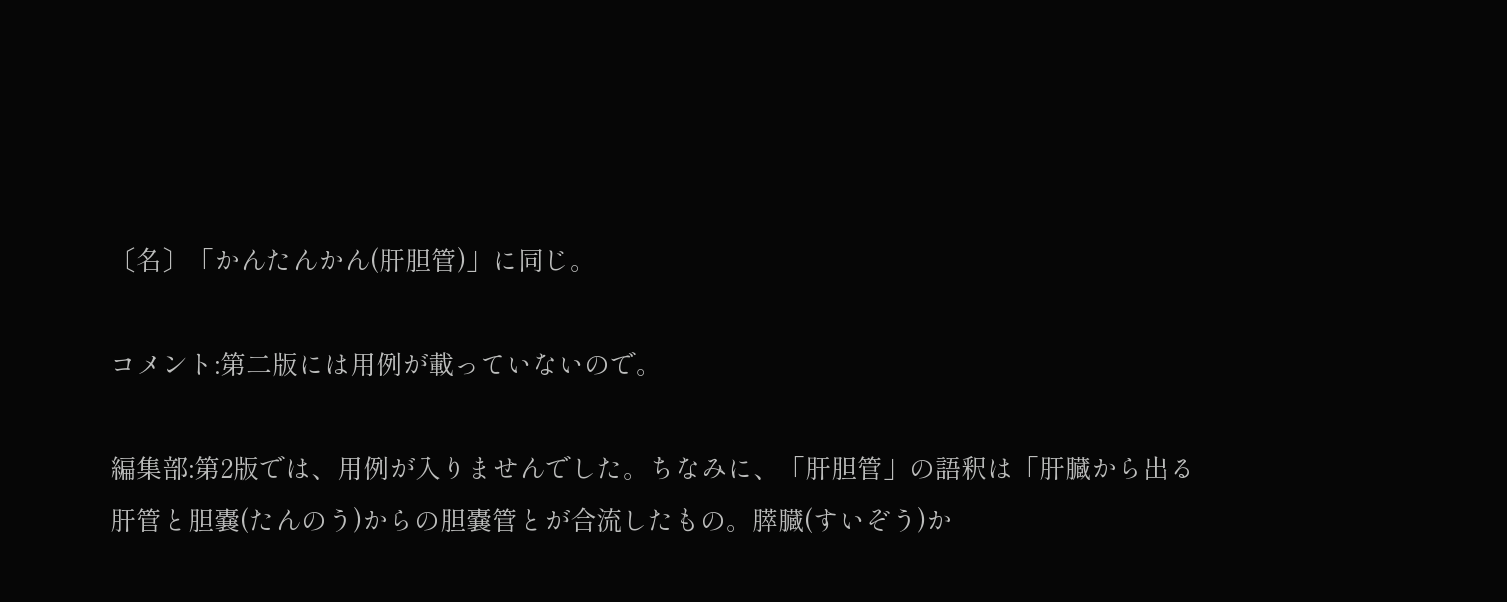〔名〕「かんたんかん(肝胆管)」に同じ。

コメント:第二版には用例が載っていないので。

編集部:第2版では、用例が入りませんでした。ちなみに、「肝胆管」の語釈は「肝臓から出る肝管と胆嚢(たんのう)からの胆嚢管とが合流したもの。膵臓(すいぞう)か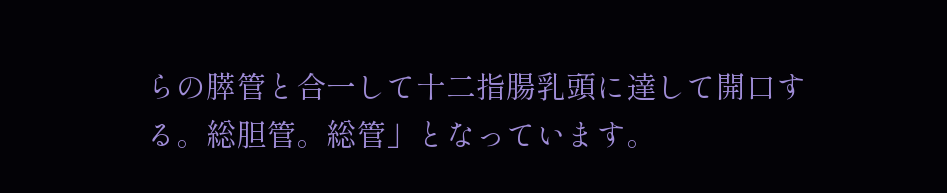らの膵管と合一して十二指腸乳頭に達して開口する。総胆管。総管」となっています。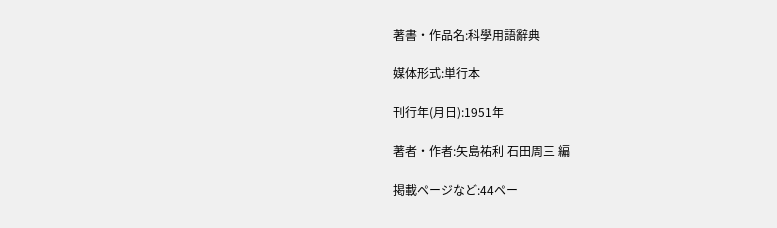著書・作品名:科學用語辭典

媒体形式:単行本

刊行年(月日):1951年

著者・作者:矢島祐利 石田周三 編

掲載ページなど:44ペー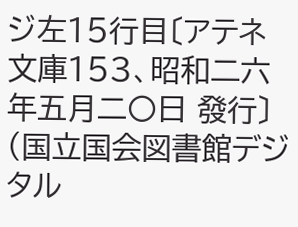ジ左15行目〔アテネ文庫153、昭和二六年五月二〇日 發行〕(国立国会図書館デジタル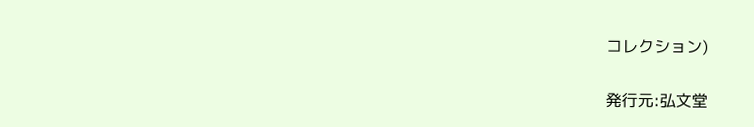コレクション)

発行元:弘文堂